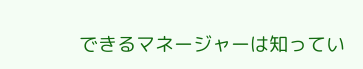できるマネージャーは知ってい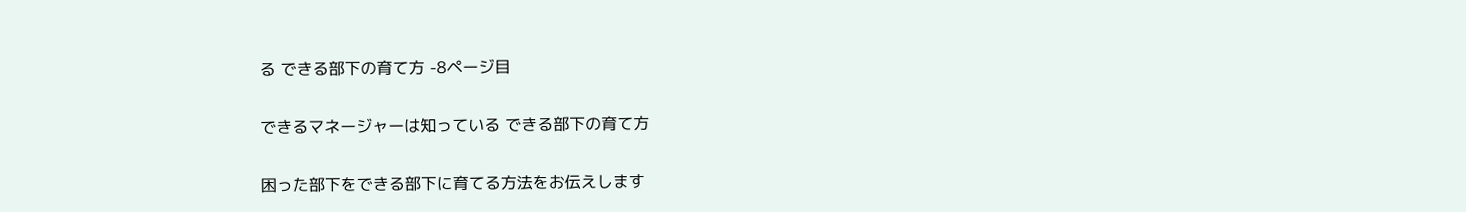る できる部下の育て方 -8ページ目

できるマネージャーは知っている できる部下の育て方

困った部下をできる部下に育てる方法をお伝えします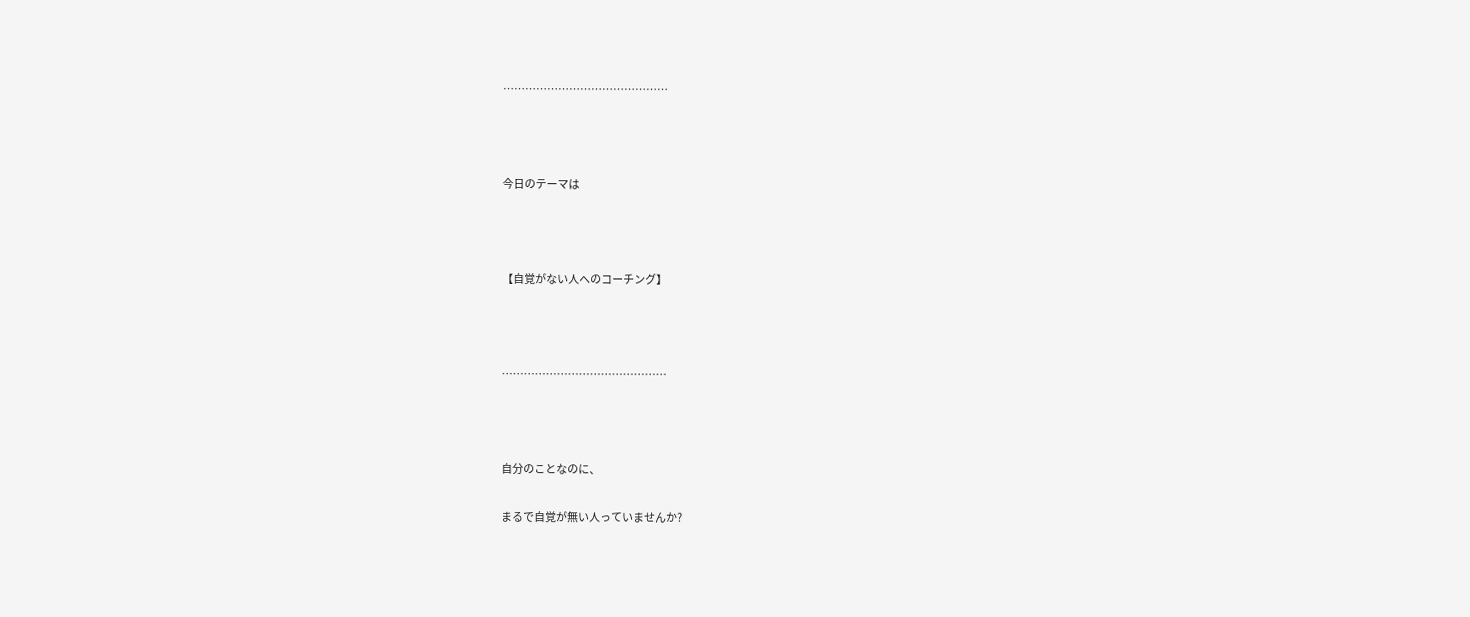………………………………………



今日のテーマは



【自覚がない人へのコーチング】



………………………………………



自分のことなのに、

まるで自覚が無い人っていませんか?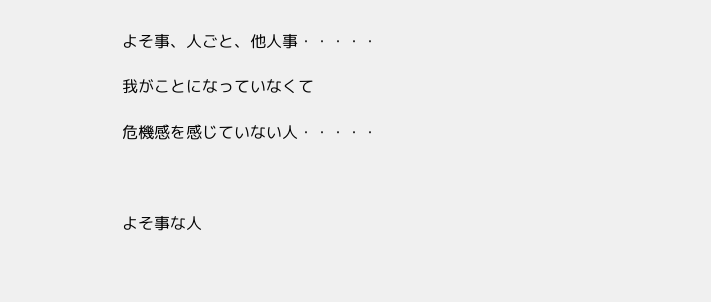よそ事、人ごと、他人事・・・・・

我がことになっていなくて

危機感を感じていない人・・・・・



よそ事な人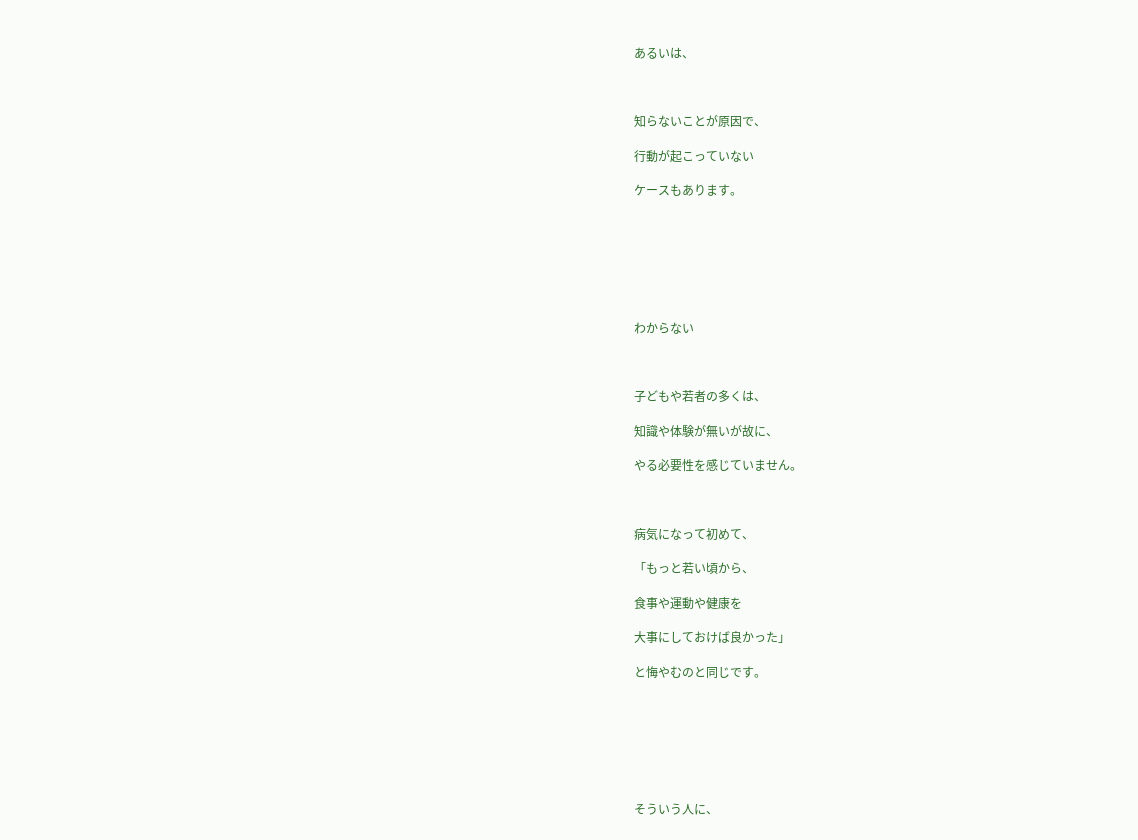あるいは、



知らないことが原因で、

行動が起こっていない

ケースもあります。







わからない



子どもや若者の多くは、

知識や体験が無いが故に、

やる必要性を感じていません。



病気になって初めて、

「もっと若い頃から、

食事や運動や健康を

大事にしておけば良かった」

と悔やむのと同じです。







そういう人に、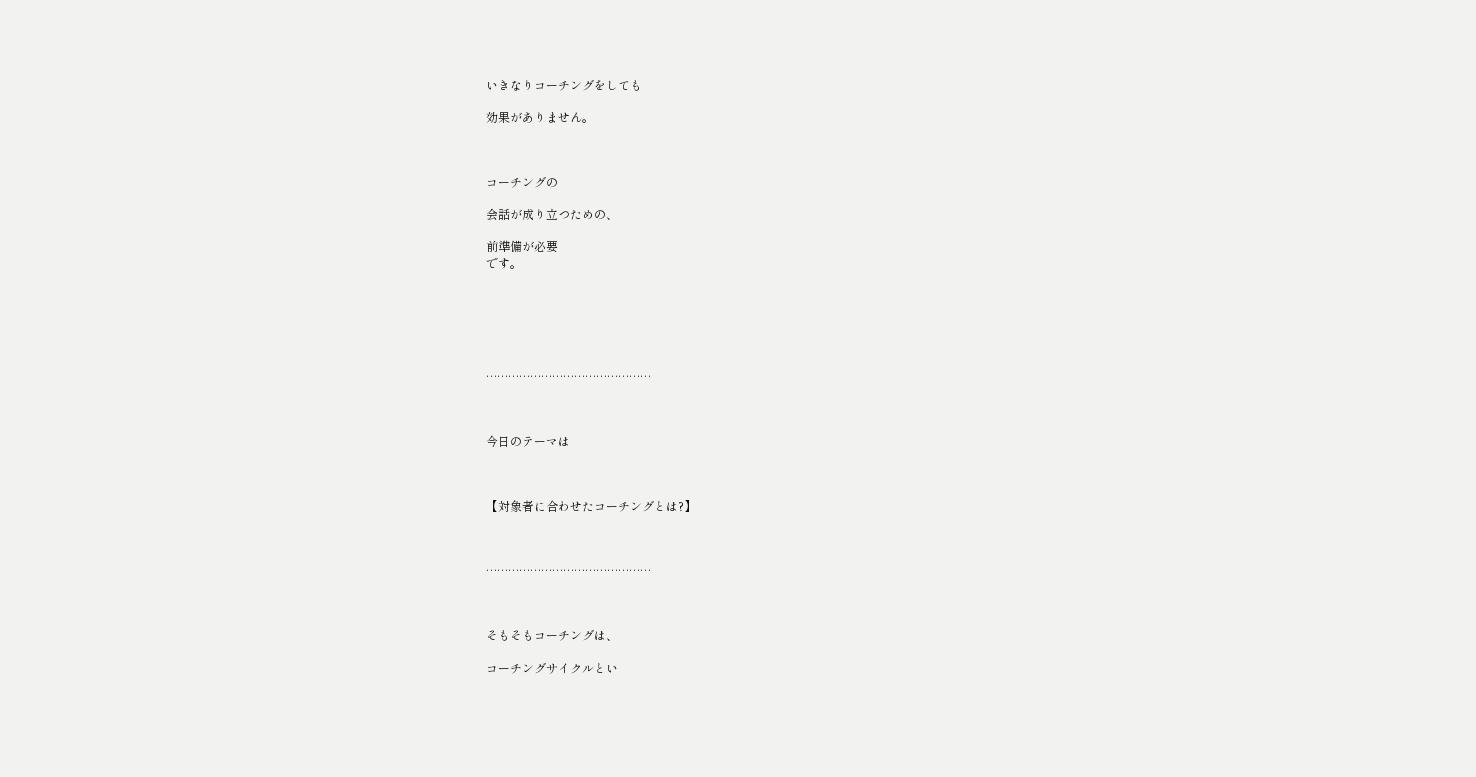いきなりコーチングをしても

効果がありません。



コーチングの

会話が成り立つための、

前準備が必要
です。






………………………………………



今日のテーマは



【対象者に合わせたコーチングとは?】



………………………………………



そもそもコーチングは、

コーチングサイクルとい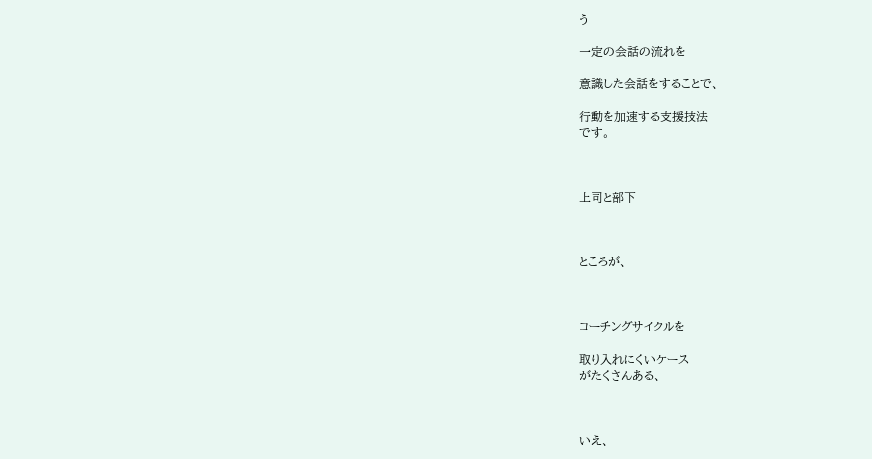う

一定の会話の流れを

意識した会話をすることで、

行動を加速する支援技法
です。



上司と部下



ところが、



コーチングサイクルを

取り入れにくいケース
がたくさんある、



いえ、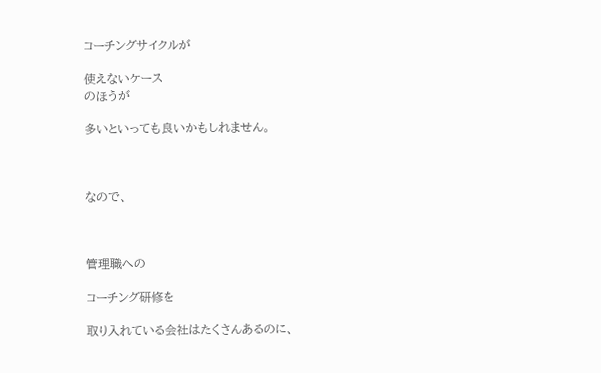コーチングサイクルが

使えないケース
のほうが

多いといっても良いかもしれません。



なので、



管理職への

コーチング研修を

取り入れている会社はたくさんあるのに、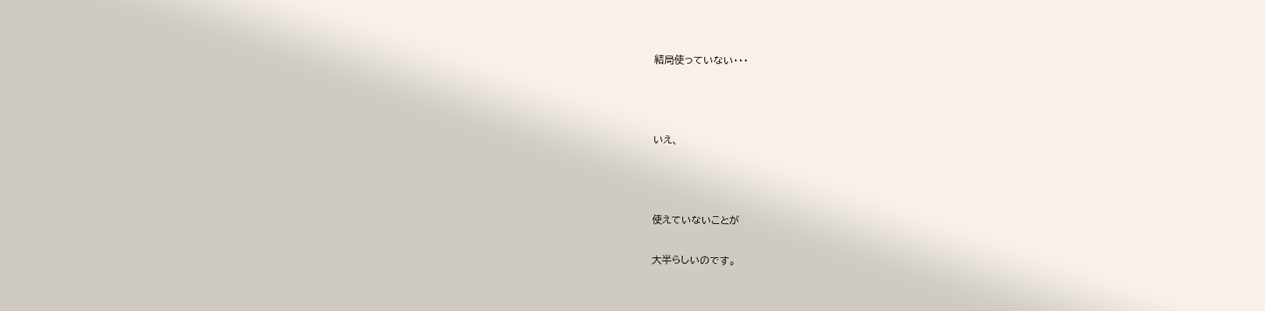結局使っていない・・・



いえ、



使えていないことが

大半らしいのです。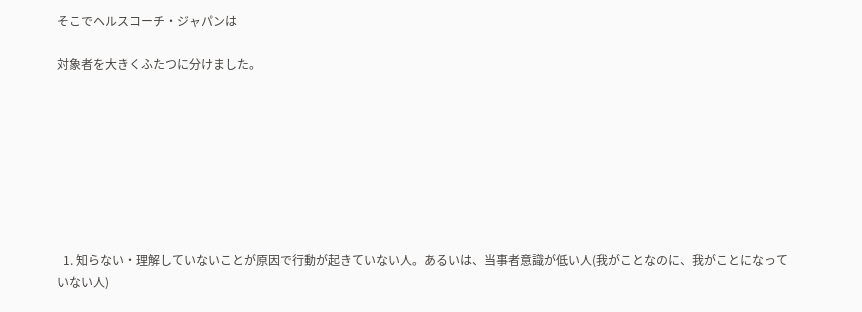そこでヘルスコーチ・ジャパンは

対象者を大きくふたつに分けました。








  1. 知らない・理解していないことが原因で行動が起きていない人。あるいは、当事者意識が低い人(我がことなのに、我がことになっていない人)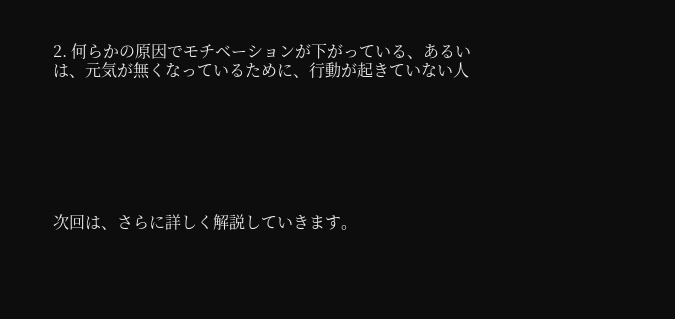2. 何らかの原因でモチベーションが下がっている、あるいは、元気が無くなっているために、行動が起きていない人







次回は、さらに詳しく解説していきます。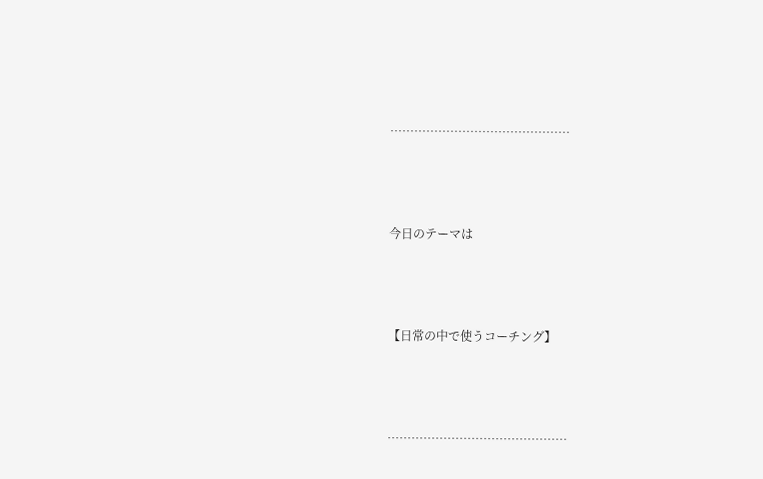………………………………………



今日のテーマは



【日常の中で使うコーチング】



………………………………………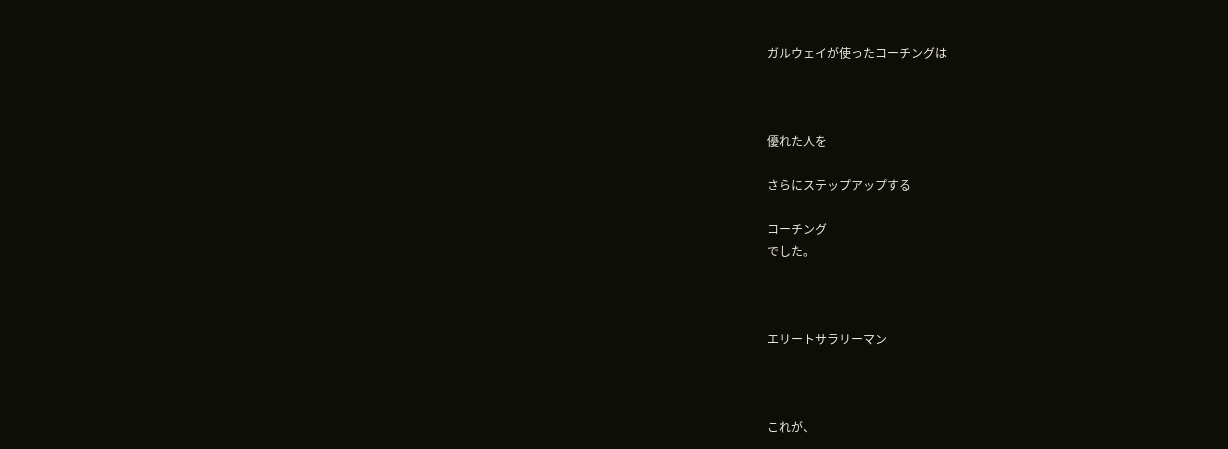ガルウェイが使ったコーチングは



優れた人を

さらにステップアップする

コーチング
でした。



エリートサラリーマン



これが、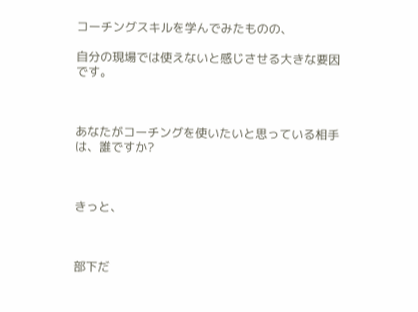コーチングスキルを学んでみたものの、

自分の現場では使えないと感じさせる大きな要因
です。



あなたがコーチングを使いたいと思っている相手は、誰ですか?



きっと、



部下だ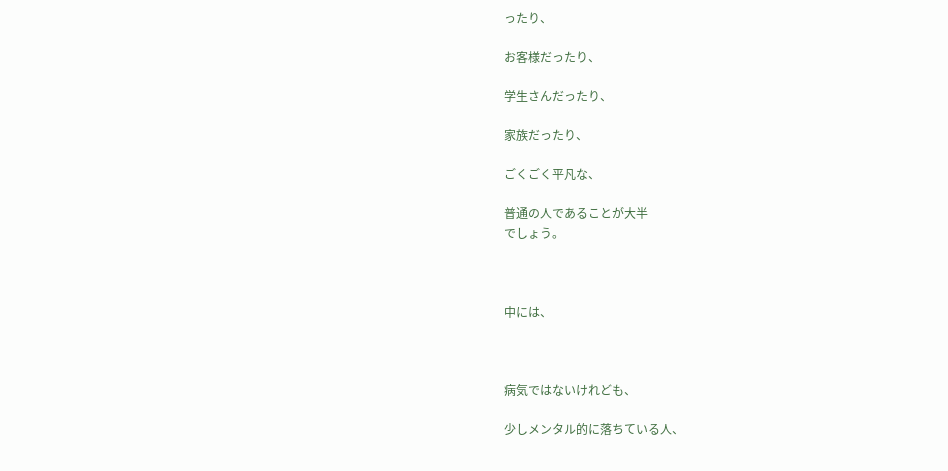ったり、

お客様だったり、

学生さんだったり、

家族だったり、

ごくごく平凡な、

普通の人であることが大半
でしょう。



中には、



病気ではないけれども、

少しメンタル的に落ちている人、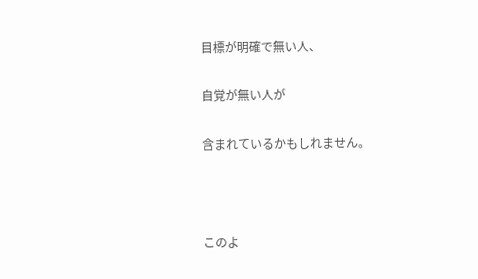目標が明確で無い人、

自覚が無い人が

含まれているかもしれません。



このよ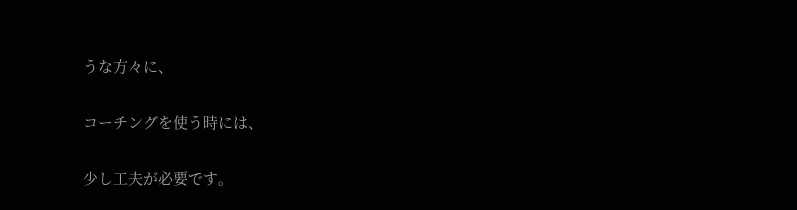うな方々に、

コーチングを使う時には、

少し工夫が必要です。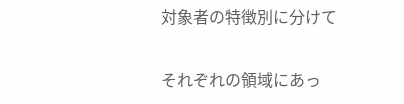対象者の特徴別に分けて

それぞれの領域にあっ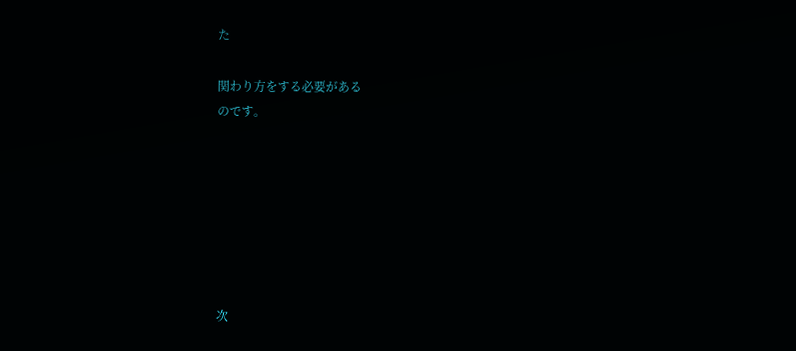た

関わり方をする必要がある
のです。







次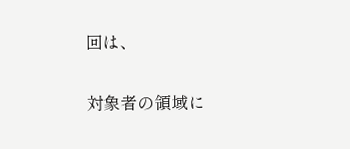回は、

対象者の領域に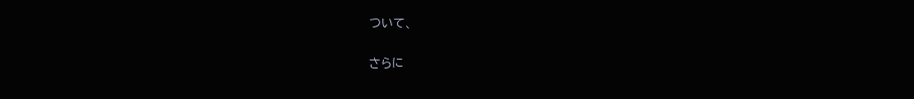ついて、

さらに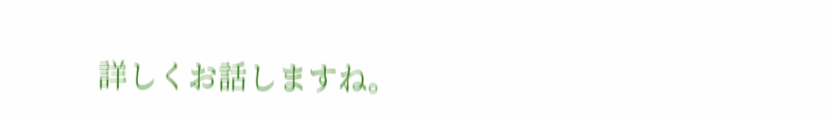詳しくお話しますね。